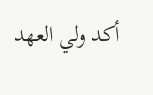أكد ولي العهد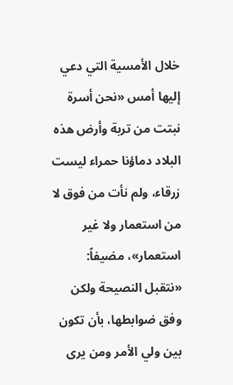خلال الأمسية التي دعي إليها أمس «نحن أسرة نبتت من تربة وأرض هذه البلاد دماؤنا حمراء ليست زرقاء، ولم نأت من فوق لا من استعمار ولا غير استعمار»، مضيفاً: «نتقبل النصيحة ولكن وفق ضوابطها، بأن تكون بين ولي الأمر ومن يرى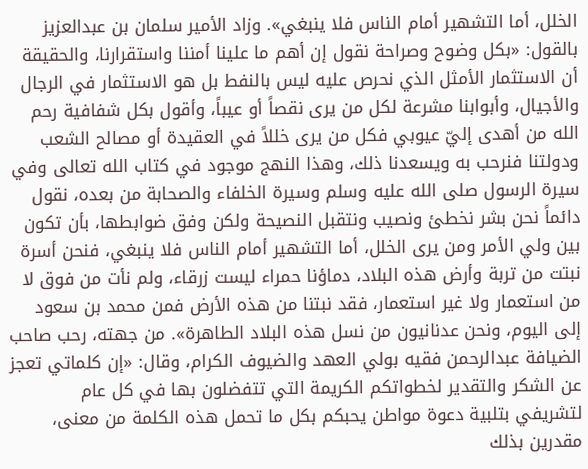الخلل، أما التشهير أمام الناس فلا ينبغي». وزاد الأمير سلمان بن عبدالعزيز بالقول: «بكل وضوح وصراحة نقول إن أهم ما علينا أمننا واستقرارنا، والحقيقة أن الاستثمار الأمثل الذي نحرص عليه ليس بالنفط بل هو الاستثمار في الرجال والأجيال، وأبوابنا مشرعة لكل من يرى نقصاً أو عيباً، وأقول بكل شفافية رحم الله من أهدى إليّ عيوبي فكل من يرى خللاً في العقيدة أو مصالح الشعب ودولتنا فنرحب به ويسعدنا ذلك، وهذا النهج موجود في كتاب الله تعالى وفي سيرة الرسول صلى الله عليه وسلم وسيرة الخلفاء والصحابة من بعده، نقول دائماً نحن بشر نخطئ ونصيب ونتقبل النصيحة ولكن وفق ضوابطها، بأن تكون بين ولي الأمر ومن يرى الخلل، أما التشهير أمام الناس فلا ينبغي، فنحن أسرة نبتت من تربة وأرض هذه البلاد، دماؤنا حمراء ليست زرقاء، ولم نأت من فوق لا من استعمار ولا غير استعمار، فقد نبتنا من هذه الأرض فمن محمد بن سعود إلى اليوم، ونحن عدنانيون من نسل هذه البلاد الطاهرة». من جهته، رحب صاحب الضيافة عبدالرحمن فقيه بولي العهد والضيوف الكرام، وقال: «إن كلماتي تعجز عن الشكر والتقدير لخطواتكم الكريمة التي تتفضلون بها في كل عام لتشريفي بتلبية دعوة مواطن يحبكم بكل ما تحمل هذه الكلمة من معنى، مقدرين بذلك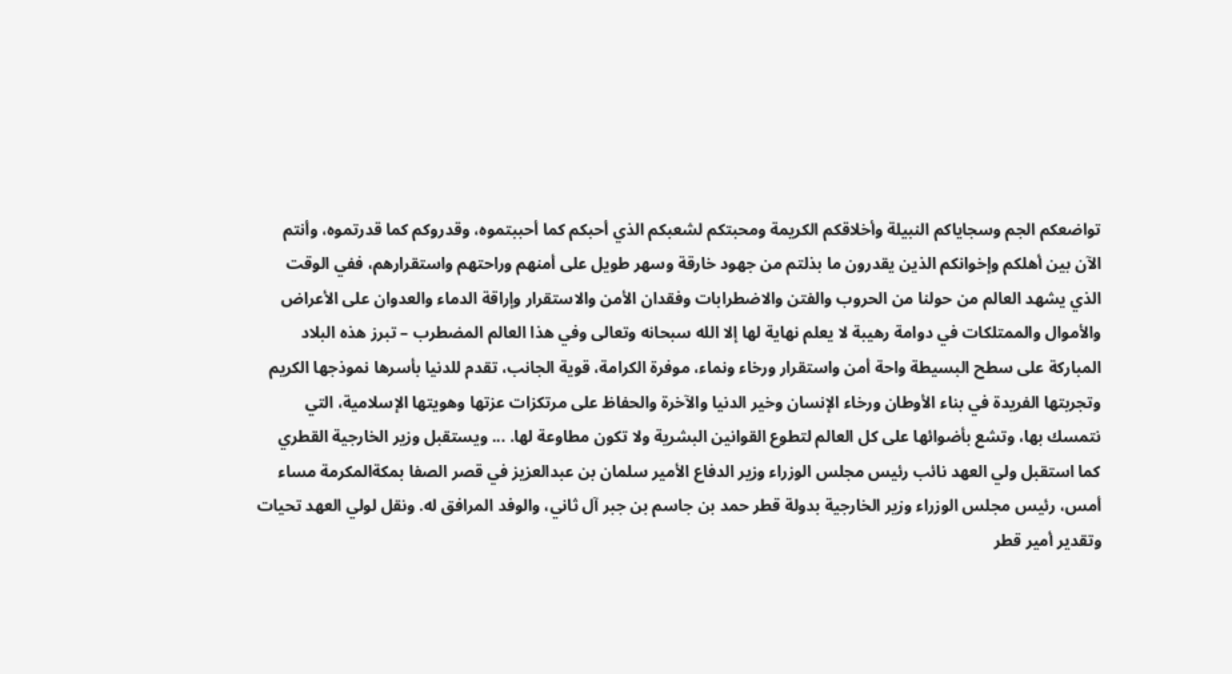تواضعكم الجم وسجاياكم النبيلة وأخلاقكم الكريمة ومحبتكم لشعبكم الذي أحبكم كما أحببتموه، وقدروكم كما قدرتموه، وأنتم الآن بين أهلكم وإخوانكم الذين يقدرون ما بذلتم من جهود خارقة وسهر طويل على أمنهم وراحتهم واستقرارهم، ففي الوقت الذي يشهد العالم من حولنا من الحروب والفتن والاضطرابات وفقدان الأمن والاستقرار وإراقة الدماء والعدوان على الأعراض والأموال والممتلكات في دوامة رهيبة لا يعلم نهاية لها إلا الله سبحانه وتعالى وفي هذا العالم المضطرب – تبرز هذه البلاد المباركة على سطح البسيطة واحة أمن واستقرار ورخاء ونماء، موفرة الكرامة، قوية الجانب، تقدم للدنيا بأسرها نموذجها الكريم وتجربتها الفريدة في بناء الأوطان ورخاء الإنسان وخير الدنيا والآخرة والحفاظ على مرتكزات عزتها وهويتها الإسلامية، التي نتمسك بها، وتشع بأضوائها على كل العالم لتطوع القوانين البشرية ولا تكون مطاوعة لها. ... ويستقبل وزير الخارجية القطري كما استقبل ولي العهد نائب رئيس مجلس الوزراء وزير الدفاع الأمير سلمان بن عبدالعزيز في قصر الصفا بمكةالمكرمة مساء أمس، رئيس مجلس الوزراء وزير الخارجية بدولة قطر حمد بن جاسم بن جبر آل ثاني، والوفد المرافق له. ونقل لولي العهد تحيات وتقدير أمير قطر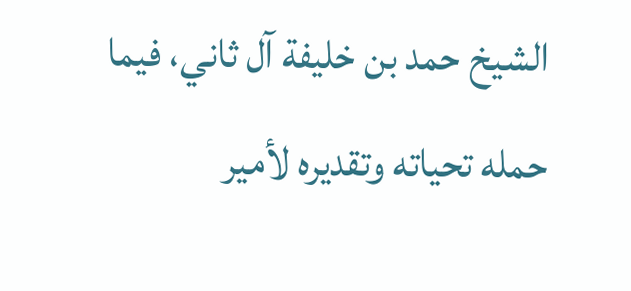الشيخ حمد بن خليفة آل ثاني، فيما حمله تحياته وتقديره لأمير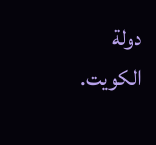دولة الكويت.